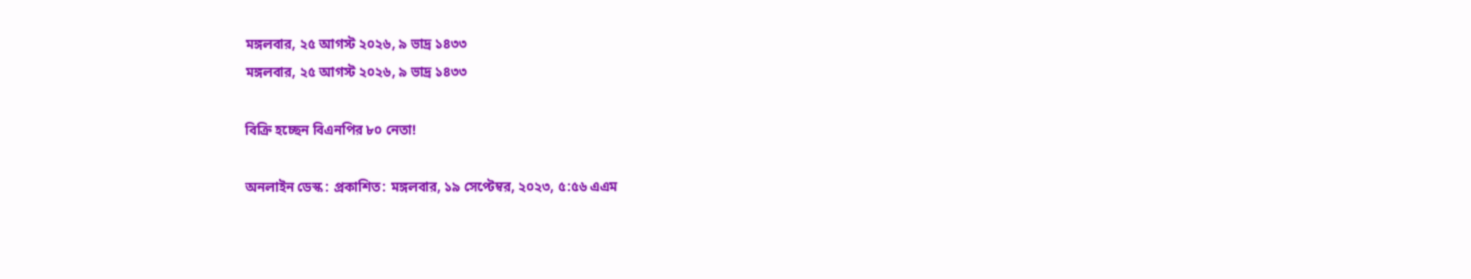মঙ্গলবার, ২৫ আগস্ট ২০২৬, ৯ ভাদ্র ১৪৩৩
মঙ্গলবার, ২৫ আগস্ট ২০২৬, ৯ ভাদ্র ১৪৩৩

বিক্রি হচ্ছেন বিএনপির ৮০ নেতা!

অনলাইন ডেস্ক : প্রকাশিত: মঙ্গলবার, ১৯ সেপ্টেম্বর, ২০২৩, ৫:৫৬ এএম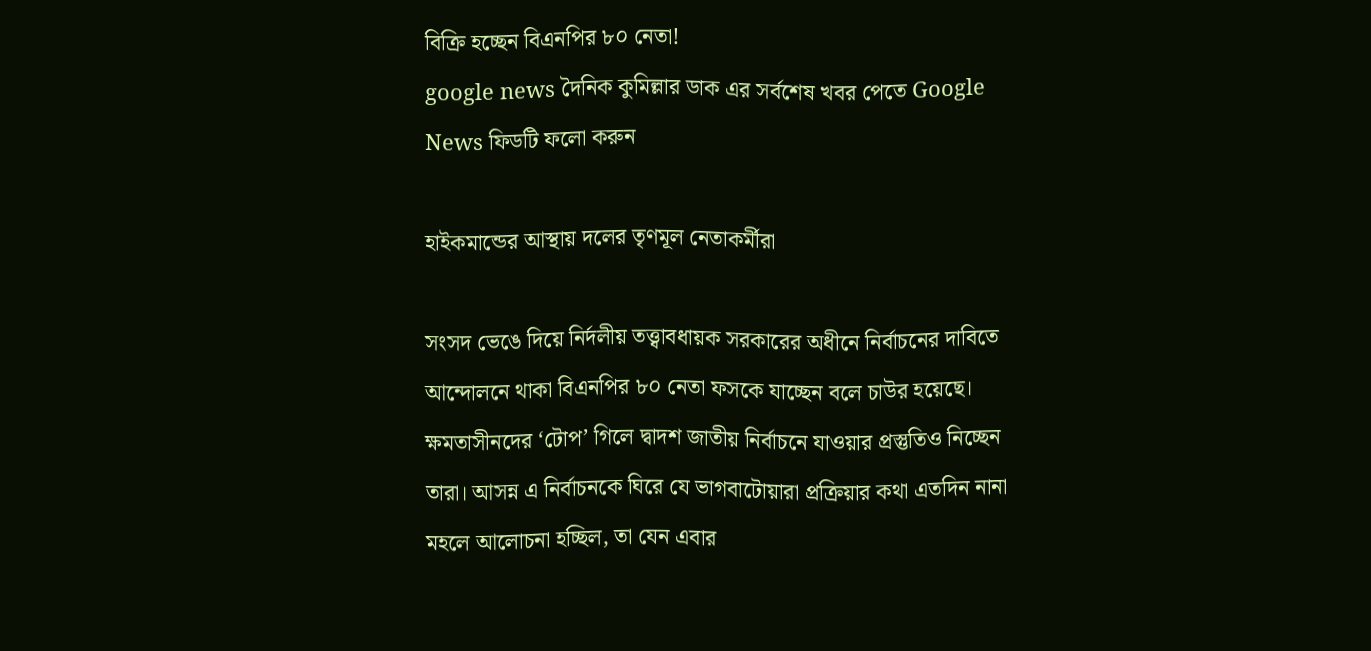বিক্রি হচ্ছেন বিএনপির ৮০ নেতা!
google news দৈনিক কুমিল্লার ডাক এর সর্বশেষ খবর পেতে Google News ফিডটি ফলো করুন

হাইকমান্ডের আস্থায় দলের তৃণমূল নেতাকর্মীরা

সংসদ ভেঙে দিয়ে নির্দলীয় তত্ত্বাবধায়ক সরকারের অধীনে নির্বাচনের দাবিতে আন্দোলনে থাকা বিএনপির ৮০ নেতা ফসকে যাচ্ছেন বলে চাউর হয়েছে। ক্ষমতাসীনদের ‘টোপ’ গিলে দ্বাদশ জাতীয় নির্বাচনে যাওয়ার প্রস্তুতিও নিচ্ছেন তারা। আসন্ন এ নির্বাচনকে ঘিরে যে ভাগবাটোয়ারা প্রক্রিয়ার কথা এতদিন নানা মহলে আলোচনা হচ্ছিল, তা যেন এবার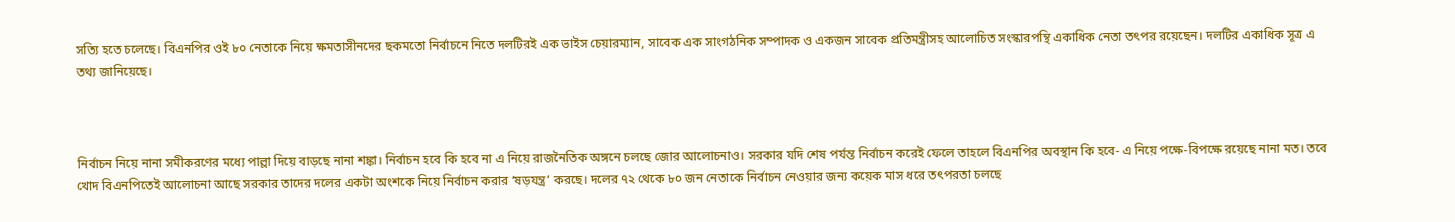সত্যি হতে চলেছে। বিএনপির ওই ৮০ নেতাকে নিয়ে ক্ষমতাসীনদের ছকমতো নির্বাচনে নিতে দলটিরই এক ভাইস চেয়ারম্যান, সাবেক এক সাংগঠনিক সম্পাদক ও একজন সাবেক প্রতিমন্ত্রীসহ আলোচিত সংস্কারপন্থি একাধিক নেতা তৎপর রয়েছেন। দলটির একাধিক সূত্র এ তথ্য জানিয়েছে।



নির্বাচন নিয়ে নানা সমীকরণের মধ্যে পাল্লা দিয়ে বাড়ছে নানা শঙ্কা। নির্বাচন হবে কি হবে না এ নিয়ে রাজনৈতিক অঙ্গনে চলছে জোর আলোচনাও। সরকার যদি শেষ পর্যন্ত নির্বাচন করেই ফেলে তাহলে বিএনপির অবস্থান কি হবে- এ নিয়ে পক্ষে-বিপক্ষে রয়েছে নানা মত। তবে খোদ বিএনপিতেই আলোচনা আছে সরকার তাদের দলের একটা অংশকে নিয়ে নির্বাচন করার ‘ষড়যন্ত্র’ করছে। দলের ৭২ থেকে ৮০ জন নেতাকে নির্বাচন নেওয়ার জন্য কয়েক মাস ধরে তৎপরতা চলছে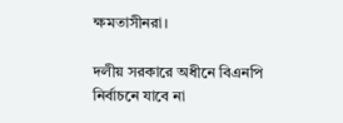ক্ষমতাসীনরা।

দলীয় সরকারে অধীনে বিএনপি নির্বাচনে যাবে না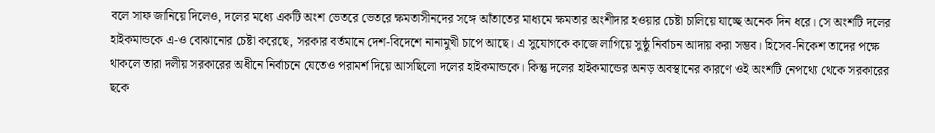বলে সাফ জানিয়ে দিলেও, দলের মধ্যে একটি অংশ ভেতরে ভেতরে ক্ষমতাসীনদের সঙ্গে আঁতাতের মাধ্যমে ক্ষমতার অংশীদার হওয়ার চেষ্টা চালিয়ে যাচ্ছে অনেক দিন ধরে। সে অংশটি দলের হাইকমান্ডকে এ-ও বোঝানোর চেষ্টা করেছে, সরকার বর্তমানে দেশ-বিদেশে নানামুখী চাপে আছে। এ সুযোগকে কাজে লাগিয়ে সুষ্ঠু নির্বাচন আদায় করা সম্ভব। হিসেব-নিকেশ তাদের পক্ষে থাকলে তারা দলীয় সরকারের অধীনে নির্বাচনে যেতেও পরামর্শ দিয়ে আসছিলো দলের হাইকমান্ডকে। কিন্তু দলের হাইকমান্ডের অনড় অবস্থানের কারণে ওই অংশটি নেপথ্যে থেকে সরকারের ছকে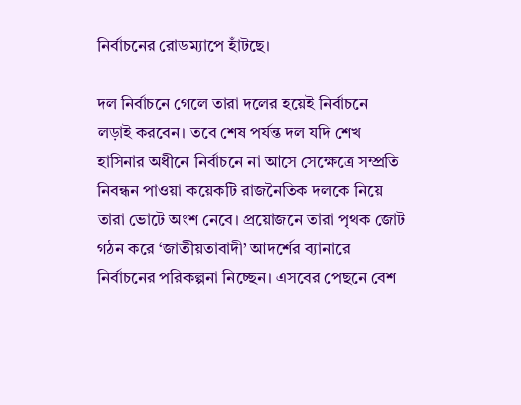নির্বাচনের রোডম্যাপে হাঁটছে।

দল নির্বাচনে গেলে তারা দলের হয়েই নির্বাচনে লড়াই করবেন। তবে শেষ পর্যন্ত দল যদি শেখ হাসিনার অধীনে নির্বাচনে না আসে সেক্ষেত্রে সম্প্রতি নিবন্ধন পাওয়া কয়েকটি রাজনৈতিক দলকে নিয়ে তারা ভোটে অংশ নেবে। প্রয়োজনে তারা পৃথক জোট গঠন করে ‘জাতীয়তাবাদী’ আদর্শের ব্যানারে নির্বাচনের পরিকল্পনা নিচ্ছেন। এসবের পেছনে বেশ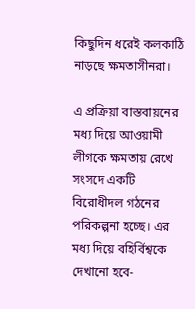কিছুদিন ধরেই কলকাঠি নাড়ছে ক্ষমতাসীনরা।

এ প্রক্রিয়া বাস্তবায়নের মধ্য দিয়ে আওয়ামী লীগকে ক্ষমতায় রেখে সংসদে একটি বিরোধীদল গঠনের পরিকল্পনা হচ্ছে। এর মধ্য দিয়ে বহির্বিশ্বকে দেখানো হবে-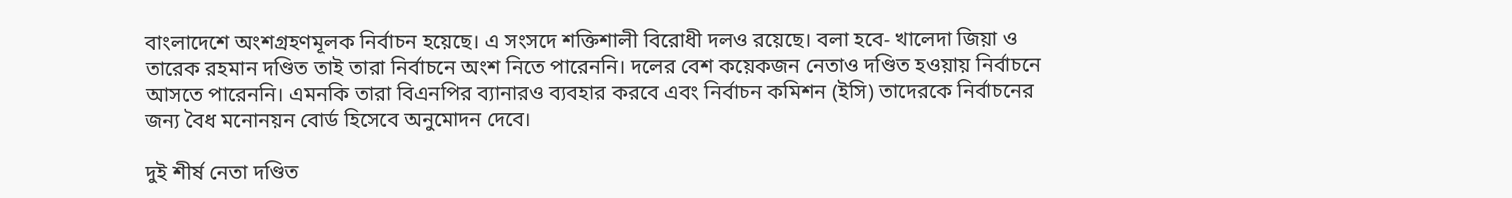বাংলাদেশে অংশগ্রহণমূলক নির্বাচন হয়েছে। এ সংসদে শক্তিশালী বিরোধী দলও রয়েছে। বলা হবে- খালেদা জিয়া ও তারেক রহমান দণ্ডিত তাই তারা নির্বাচনে অংশ নিতে পারেননি। দলের বেশ কয়েকজন নেতাও দণ্ডিত হওয়ায় নির্বাচনে আসতে পারেননি। এমনকি তারা বিএনপির ব্যানারও ব্যবহার করবে এবং নির্বাচন কমিশন (ইসি) তাদেরকে নির্বাচনের জন্য বৈধ মনোনয়ন বোর্ড হিসেবে অনুমোদন দেবে।

দুই শীর্ষ নেতা দণ্ডিত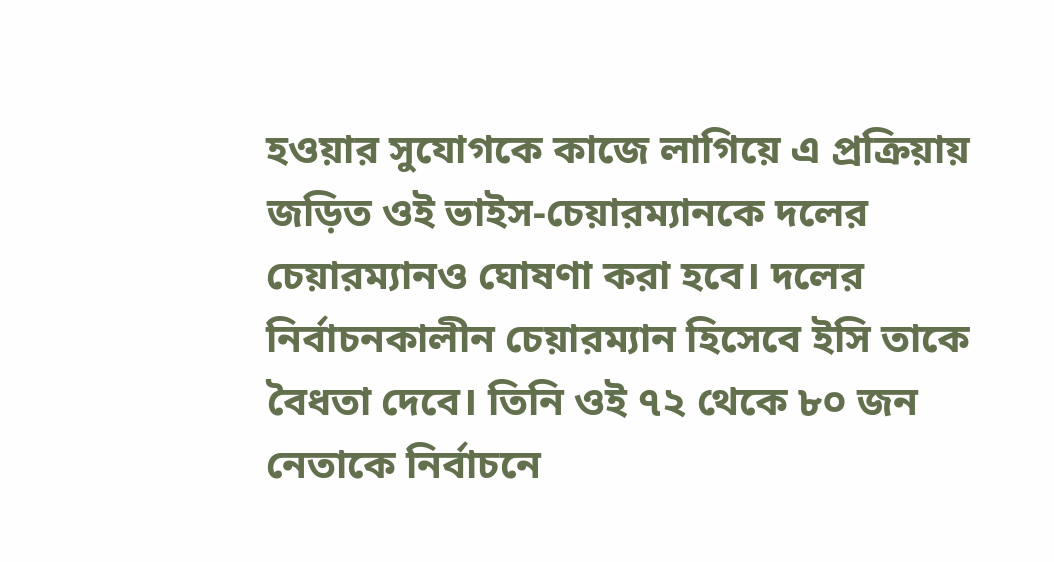হওয়ার সুযোগকে কাজে লাগিয়ে এ প্রক্রিয়ায় জড়িত ওই ভাইস-চেয়ারম্যানকে দলের চেয়ারম্যানও ঘোষণা করা হবে। দলের নির্বাচনকালীন চেয়ারম্যান হিসেবে ইসি তাকে বৈধতা দেবে। তিনি ওই ৭২ থেকে ৮০ জন নেতাকে নির্বাচনে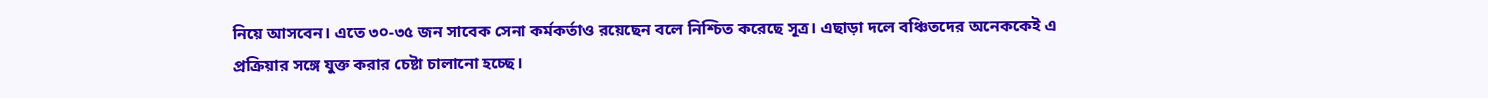নিয়ে আসবেন। এতে ৩০-৩৫ জন সাবেক সেনা কর্মকর্তাও রয়েছেন বলে নিশ্চিত করেছে সূত্র। এছাড়া দলে বঞ্চিতদের অনেককেই এ প্রক্রিয়ার সঙ্গে যুক্ত করার চেষ্টা চালানো হচ্ছে।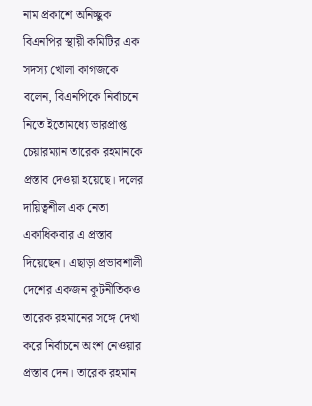নাম প্রকাশে অনিচ্ছুক বিএনপির স্থায়ী কমিটির এক সদস্য খোলা কাগজকে বলেন, বিএনপিকে নির্বাচনে নিতে ইতোমধ্যে ভারপ্রাপ্ত চেয়ারম্যান তারেক রহমানকে প্রস্তাব দেওয়া হয়েছে। দলের দায়িত্বশীল এক নেতা একাধিকবার এ প্রস্তাব দিয়েছেন। এছাড়া প্রভাবশালী দেশের একজন কূটনীতিকও তারেক রহমানের সঙ্গে দেখা করে নির্বাচনে অংশ নেওয়ার প্রস্তাব দেন। তারেক রহমান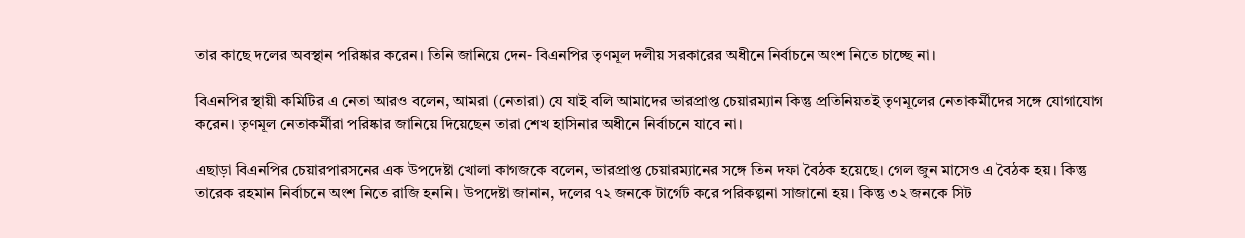তার কাছে দলের অবস্থান পরিষ্কার করেন। তিনি জানিয়ে দেন- বিএনপির তৃণমূল দলীয় সরকারের অধীনে নির্বাচনে অংশ নিতে চাচ্ছে না।

বিএনপির স্থায়ী কমিটির এ নেতা আরও বলেন, আমরা (নেতারা) যে যাই বলি আমাদের ভারপ্রাপ্ত চেয়ারম্যান কিন্তু প্রতিনিয়তই তৃণমূলের নেতাকর্মীদের সঙ্গে যোগাযোগ করেন। তৃণমূল নেতাকর্মীরা পরিষ্কার জানিয়ে দিয়েছেন তারা শেখ হাসিনার অধীনে নির্বাচনে যাবে না।

এছাড়া বিএনপির চেয়ারপারসনের এক উপদেষ্টা খোলা কাগজকে বলেন, ভারপ্রাপ্ত চেয়ারম্যানের সঙ্গে তিন দফা বৈঠক হয়েছে। গেল জুন মাসেও এ বৈঠক হয়। কিন্তু তারেক রহমান নির্বাচনে অংশ নিতে রাজি হননি। উপদেষ্টা জানান, দলের ৭২ জনকে টার্গেট করে পরিকল্পনা সাজানো হয়। কিন্তু ৩২ জনকে সিট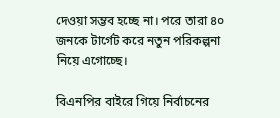দেওয়া সম্ভব হচ্ছে না। পরে তারা ৪০ জনকে টার্গেট করে নতুন পরিকল্পনা নিয়ে এগোচ্ছে।

বিএনপির বাইরে গিয়ে নির্বাচনের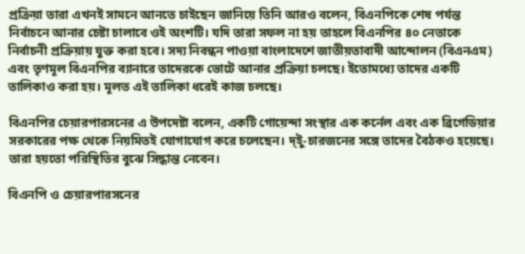প্রক্রিয়া তারা এখনই সামনে আনতে চাইছেন জানিয়ে তিনি আরও বলেন, বিএনপিকে শেষ পর্যন্ত নির্বাচনে আনার চেষ্টা চালাবে ওই অংশটি। যদি তারা সফল না হয় তাহলে বিএনপির ৪০ নেতাকে নির্বাচনী প্রক্রিয়ায় যুক্ত করা হবে। সদ্য নিবন্ধন পাওয়া বাংলাদেশে জাতীয়তাবাদী আন্দোলন (বিএনএম) এবং তৃণমূল বিএনপির ব্যানারে তাদেরকে ভোটে আনার প্রক্রিয়া চলছে। ইতোমধ্যে তাদের একটি তালিকাও করা হয়। মূলত এই তালিকা ধরেই কাজ চলছে।

বিএনপির চেয়ারপারসনের এ উপদেষ্টা বলেন, একটি গোয়েন্দা সংস্থার এক কর্নেল এবং এক ব্রিগেডিয়ার সরকারের পক্ষ থেকে নিয়মিতই যোগাযোগ করে চলেছেন। দ্ইু-চারজনের সঙ্গে তাদের বৈঠকও হয়েছে। তারা হয়তো পরিস্থিতির বুঝে সিদ্ধান্ত নেবেন।

বিএনপি ও চেয়ারপারসনের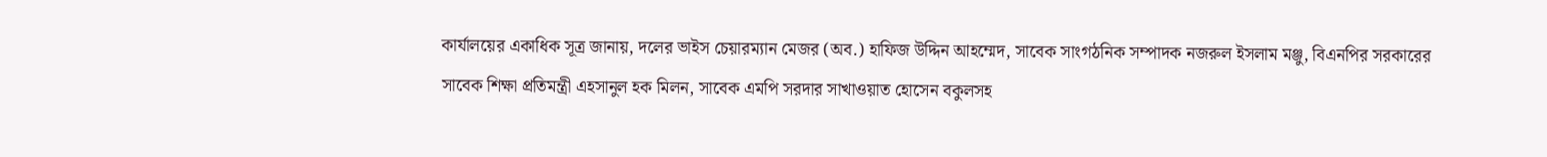কার্যালয়ের একাধিক সূত্র জানায়, দলের ভাইস চেয়ারম্যান মেজর (অব.) হাফিজ উদ্দিন আহম্মেদ, সাবেক সাংগঠনিক সম্পাদক নজরুল ইসলাম মঞ্জু, বিএনপির সরকারের সাবেক শিক্ষা প্রতিমন্ত্রী এহসানুল হক মিলন, সাবেক এমপি সরদার সাখাওয়াত হোসেন বকুলসহ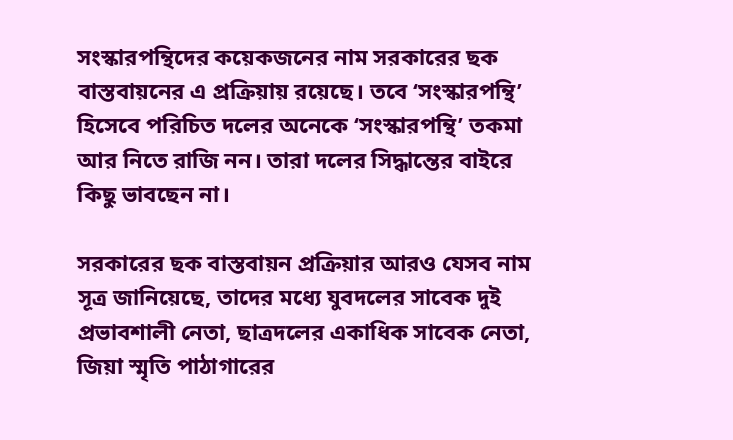সংস্কারপন্থিদের কয়েকজনের নাম সরকারের ছক বাস্তবায়নের এ প্রক্রিয়ায় রয়েছে। তবে ‘সংস্কারপন্থি’ হিসেবে পরিচিত দলের অনেকে ‘সংস্কারপন্থি’ তকমা আর নিতে রাজি নন। তারা দলের সিদ্ধান্তের বাইরে কিছু ভাবছেন না।

সরকারের ছক বাস্তবায়ন প্রক্রিয়ার আরও যেসব নাম সূত্র জানিয়েছে, তাদের মধ্যে যুবদলের সাবেক দুই প্রভাবশালী নেতা, ছাত্রদলের একাধিক সাবেক নেতা, জিয়া স্মৃতি পাঠাগারের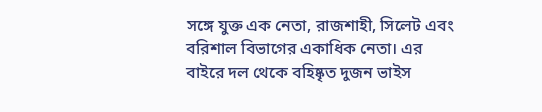সঙ্গে যুক্ত এক নেতা, রাজশাহী, সিলেট এবং বরিশাল বিভাগের একাধিক নেতা। এর বাইরে দল থেকে বহিষ্কৃত দুজন ভাইস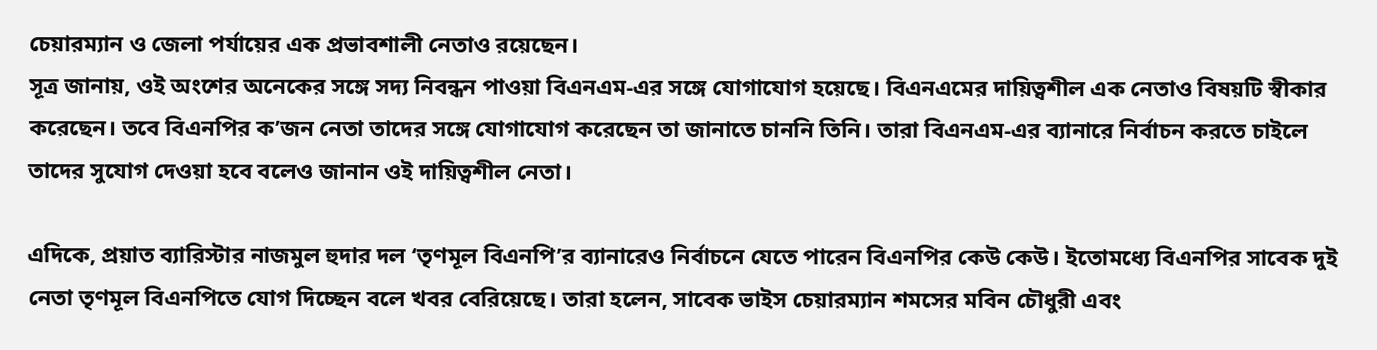চেয়ারম্যান ও জেলা পর্যায়ের এক প্রভাবশালী নেতাও রয়েছেন।
সূত্র জানায়, ওই অংশের অনেকের সঙ্গে সদ্য নিবন্ধন পাওয়া বিএনএম-এর সঙ্গে যোগাযোগ হয়েছে। বিএনএমের দায়িত্বশীল এক নেতাও বিষয়টি স্বীকার করেছেন। তবে বিএনপির ক’জন নেতা তাদের সঙ্গে যোগাযোগ করেছেন তা জানাতে চাননি তিনি। তারা বিএনএম-এর ব্যানারে নির্বাচন করতে চাইলে তাদের সুযোগ দেওয়া হবে বলেও জানান ওই দায়িত্বশীল নেতা।

এদিকে, প্রয়াত ব্যারিস্টার নাজমুল হুদার দল ‘তৃণমূল বিএনপি’র ব্যানারেও নির্বাচনে যেতে পারেন বিএনপির কেউ কেউ। ইতোমধ্যে বিএনপির সাবেক দুই নেতা তৃণমূল বিএনপিতে যোগ দিচ্ছেন বলে খবর বেরিয়েছে। তারা হলেন, সাবেক ভাইস চেয়ারম্যান শমসের মবিন চৌধুরী এবং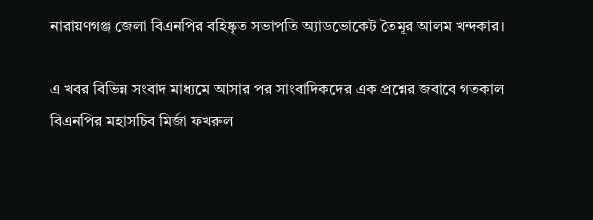নারায়ণগঞ্জ জেলা বিএনপির বহিষ্কৃত সভাপতি অ্যাডভোকেট তৈমূর আলম খন্দকার।

এ খবর বিভিন্ন সংবাদ মাধ্যমে আসার পর সাংবাদিকদের এক প্রশ্নের জবাবে গতকাল বিএনপির মহাসচিব মির্জা ফখরুল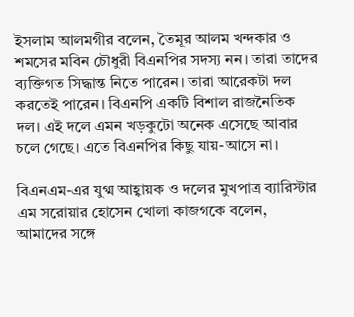ইসলাম আলমগীর বলেন, তৈমূর আলম খন্দকার ও শমসের মবিন চৌধুরী বিএনপির সদস্য নন। তারা তাদের ব্যক্তিগত সিদ্ধান্ত নিতে পারেন। তারা আরেকটা দল করতেই পারেন। বিএনপি একটি বিশাল রাজনৈতিক দল। এই দলে এমন খড়কুটো অনেক এসেছে আবার চলে গেছে। এতে বিএনপির কিছু যায়-আসে না।

বিএনএম-এর যুগ্ম আহ্বায়ক ও দলের মুখপাত্র ব্যারিস্টার এম সরোয়ার হোসেন খোলা কাজগকে বলেন, আমাদের সঙ্গে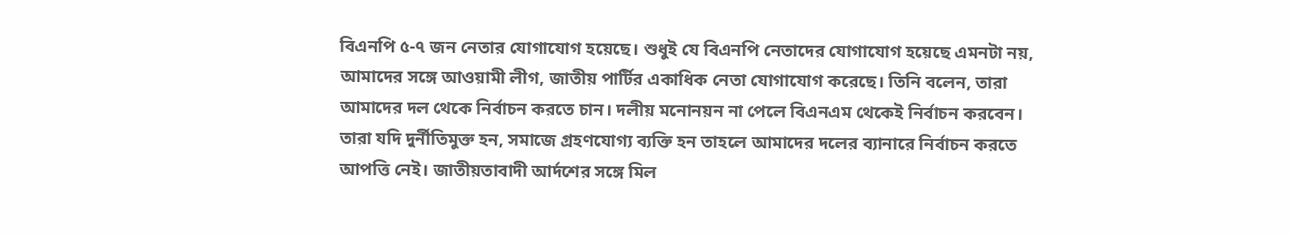বিএনপি ৫-৭ জন নেতার যোগাযোগ হয়েছে। শুধুই যে বিএনপি নেতাদের যোগাযোগ হয়েছে এমনটা নয়, আমাদের সঙ্গে আওয়ামী লীগ, জাতীয় পার্টির একাধিক নেতা যোগাযোগ করেছে। তিনি বলেন, তারা আমাদের দল থেকে নির্বাচন করতে চান। দলীয় মনোনয়ন না পেলে বিএনএম থেকেই নির্বাচন করবেন। তারা যদি দুর্নীতিমুক্ত হন, সমাজে গ্রহণযোগ্য ব্যক্তি হন তাহলে আমাদের দলের ব্যানারে নির্বাচন করতে আপত্তি নেই। জাতীয়তাবাদী আর্দশের সঙ্গে মিল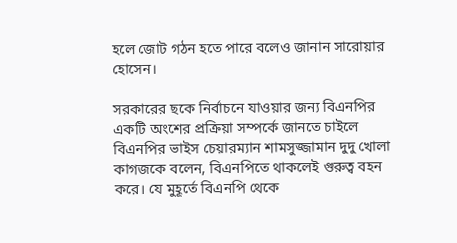হলে জোট গঠন হতে পারে বলেও জানান সারোয়ার হোসেন।

সরকারের ছকে নির্বাচনে যাওয়ার জন্য বিএনপির একটি অংশের প্রক্রিয়া সম্পর্কে জানতে চাইলে বিএনপির ভাইস চেয়ারম্যান শামসুজ্জামান দুদু খোলা কাগজকে বলেন, বিএনপিতে থাকলেই গুরুত্ব বহন করে। যে মুহূর্তে বিএনপি থেকে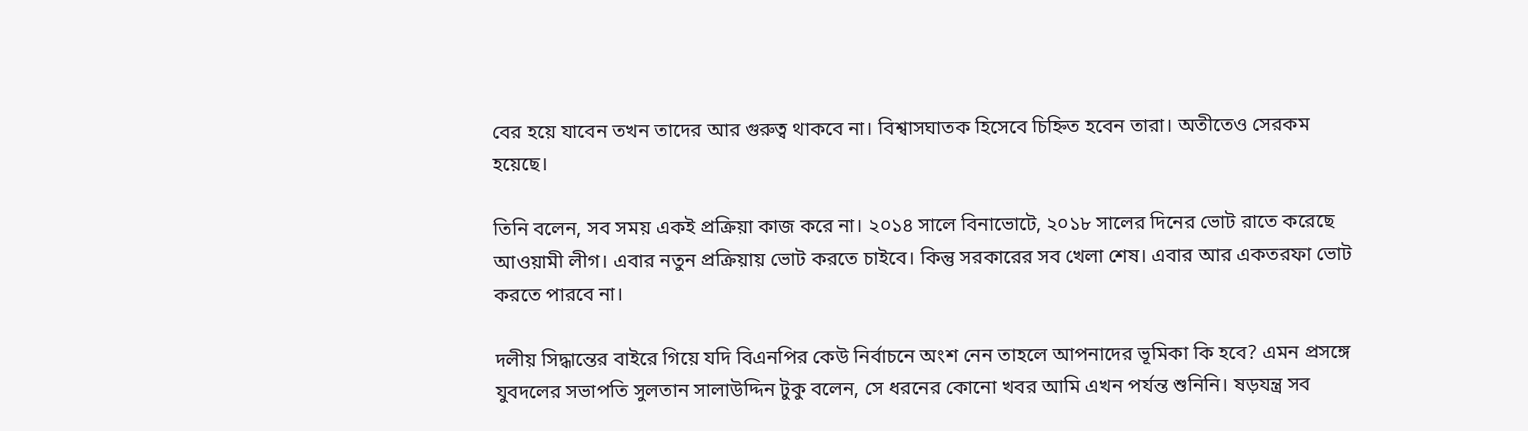বের হয়ে যাবেন তখন তাদের আর গুরুত্ব থাকবে না। বিশ্বাসঘাতক হিসেবে চিহ্নিত হবেন তারা। অতীতেও সেরকম হয়েছে।

তিনি বলেন, সব সময় একই প্রক্রিয়া কাজ করে না। ২০১৪ সালে বিনাভোটে, ২০১৮ সালের দিনের ভোট রাতে করেছে আওয়ামী লীগ। এবার নতুন প্রক্রিয়ায় ভোট করতে চাইবে। কিন্তু সরকারের সব খেলা শেষ। এবার আর একতরফা ভোট করতে পারবে না।

দলীয় সিদ্ধান্তের বাইরে গিয়ে যদি বিএনপির কেউ নির্বাচনে অংশ নেন তাহলে আপনাদের ভূমিকা কি হবে? এমন প্রসঙ্গে যুবদলের সভাপতি সুলতান সালাউদ্দিন টুকু বলেন, সে ধরনের কোনো খবর আমি এখন পর্যন্ত শুনিনি। ষড়যন্ত্র সব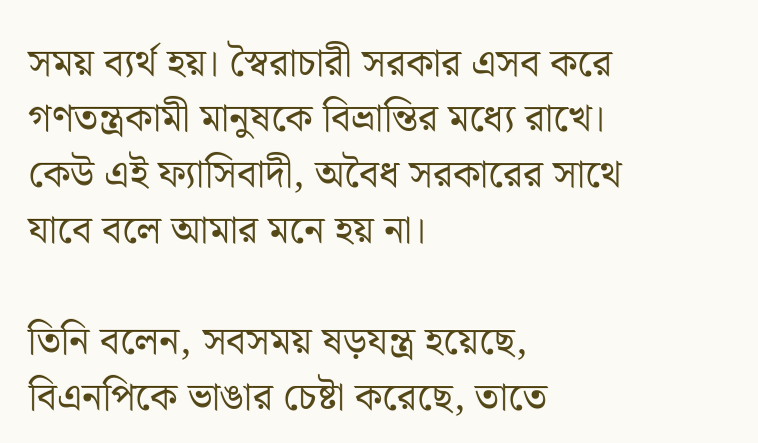সময় ব্যর্থ হয়। স্বৈরাচারী সরকার এসব করে গণতন্ত্রকামী মানুষকে বিভ্রান্তির মধ্যে রাখে। কেউ এই ফ্যাসিবাদী, অবৈধ সরকারের সাথে যাবে বলে আমার মনে হয় না।

তিনি বলেন, সবসময় ষড়যন্ত্র হয়েছে, বিএনপিকে ভাঙার চেষ্টা করেছে, তাতে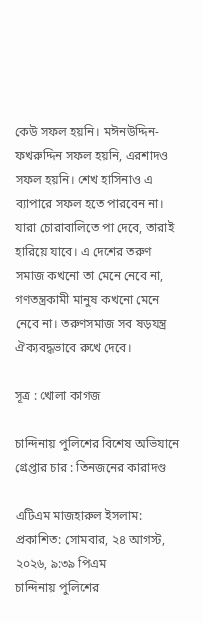কেউ সফল হয়নি। মঈনউদ্দিন-ফখরুদ্দিন সফল হয়নি, এরশাদও সফল হয়নি। শেখ হাসিনাও এ ব্যাপারে সফল হতে পারবেন না। যারা চোরাবালিতে পা দেবে, তারাই হারিয়ে যাবে। এ দেশের তরুণ সমাজ কখনো তা মেনে নেবে না, গণতন্ত্রকামী মানুষ কখনো মেনে নেবে না। তরুণসমাজ সব ষড়যন্ত্র ঐক্যবদ্ধভাবে রুখে দেবে।

সূত্র : খোলা কাগজ

চান্দিনায় পুলিশের বিশেষ অভিযানে গ্রেপ্তার চার : তিনজনের কারাদণ্ড

এটিএম মাজহারুল ইসলাম: প্রকাশিত: সোমবার, ২৪ আগস্ট, ২০২৬, ৯:৩৯ পিএম
চান্দিনায় পুলিশের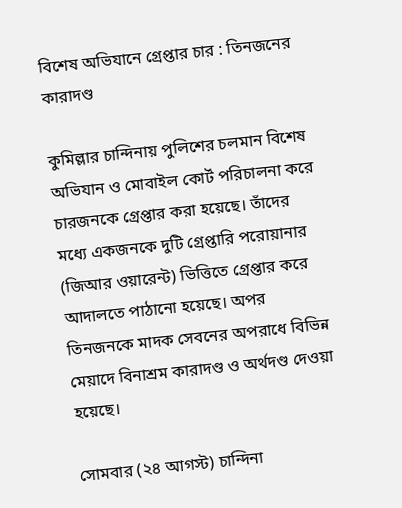বিশেষ অভিযানে গ্রেপ্তার চার : তিনজনের কারাদণ্ড

কুমিল্লার চান্দিনায় পুলিশের চলমান বিশেষ অভিযান ও মোবাইল কোর্ট পরিচালনা করে চারজনকে গ্রেপ্তার করা হয়েছে। তাঁদের মধ্যে একজনকে দুটি গ্রেপ্তারি পরোয়ানার (জিআর ওয়ারেন্ট) ভিত্তিতে গ্রেপ্তার করে আদালতে পাঠানো হয়েছে। অপর তিনজনকে মাদক সেবনের অপরাধে বিভিন্ন মেয়াদে বিনাশ্রম কারাদণ্ড ও অর্থদণ্ড দেওয়া হয়েছে।

সোমবার (২৪ আগস্ট) চান্দিনা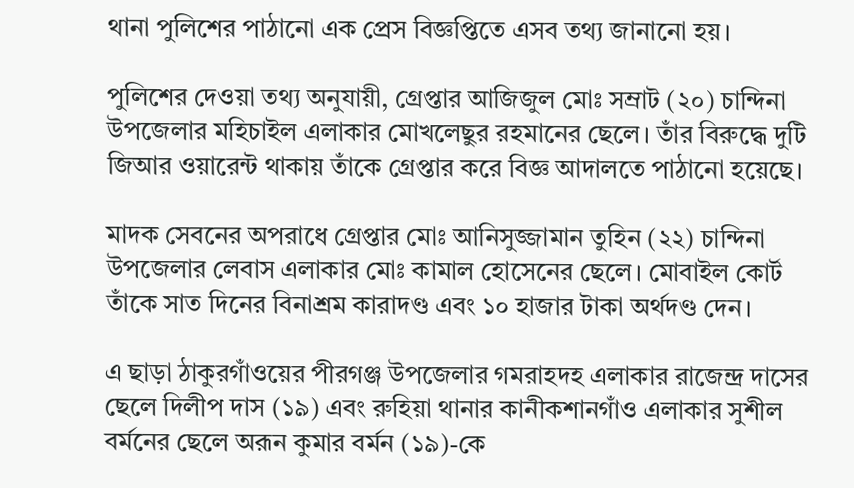থানা পুলিশের পাঠানো এক প্রেস বিজ্ঞপ্তিতে এসব তথ্য জানানো হয়।

পুলিশের দেওয়া তথ্য অনুযায়ী, গ্রেপ্তার আজিজুল মোঃ সম্রাট (২০) চান্দিনা উপজেলার মহিচাইল এলাকার মোখলেছুর রহমানের ছেলে। তাঁর বিরুদ্ধে দুটি জিআর ওয়ারেন্ট থাকায় তাঁকে গ্রেপ্তার করে বিজ্ঞ আদালতে পাঠানো হয়েছে।

মাদক সেবনের অপরাধে গ্রেপ্তার মোঃ আনিসুজ্জামান তুহিন (২২) চান্দিনা উপজেলার লেবাস এলাকার মোঃ কামাল হোসেনের ছেলে। মোবাইল কোর্ট তাঁকে সাত দিনের বিনাশ্রম কারাদণ্ড এবং ১০ হাজার টাকা অর্থদণ্ড দেন।

এ ছাড়া ঠাকুরগাঁওয়ের পীরগঞ্জ উপজেলার গমরাহদহ এলাকার রাজেন্দ্র দাসের ছেলে দিলীপ দাস (১৯) এবং রুহিয়া থানার কানীকশানগাঁও এলাকার সুশীল বর্মনের ছেলে অরূন কুমার বর্মন (১৯)-কে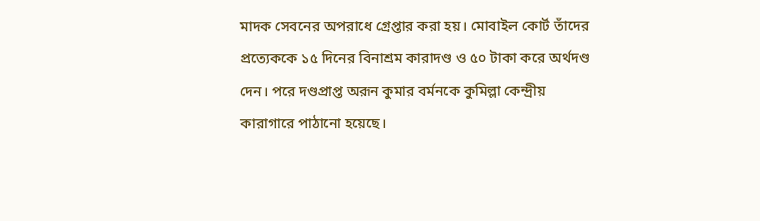মাদক সেবনের অপরাধে গ্রেপ্তার করা হয়। মোবাইল কোর্ট তাঁদের প্রত্যেককে ১৫ দিনের বিনাশ্রম কারাদণ্ড ও ৫০ টাকা করে অর্থদণ্ড দেন। পরে দণ্ডপ্রাপ্ত অরূন কুমার বর্মনকে কুমিল্লা কেন্দ্রীয় কারাগারে পাঠানো হয়েছে।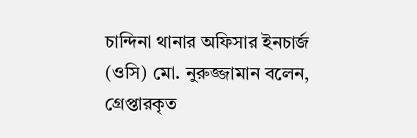চান্দিনা থানার অফিসার ইনচার্জ (ওসি) মো. নুরুজ্জামান বলেন, গ্রেপ্তারকৃত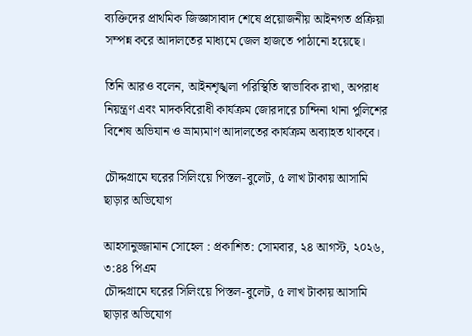ব্যক্তিদের প্রাথমিক জিজ্ঞাসাবাদ শেষে প্রয়োজনীয় আইনগত প্রক্রিয়া সম্পন্ন করে আদালতের মাধ্যমে জেল হাজতে পাঠানো হয়েছে।

তিনি আরও বলেন, আইনশৃঙ্খলা পরিস্থিতি স্বাভাবিক রাখা, অপরাধ নিয়ন্ত্রণ এবং মাদকবিরোধী কার্যক্রম জোরদারে চান্দিনা থানা পুলিশের বিশেষ অভিযান ও ভ্রাম্যমাণ আদালতের কার্যক্রম অব্যাহত থাকবে।

চৌদ্দগ্রামে ঘরের সিলিংয়ে পিস্তল-বুলেট, ৫ লাখ টাকায় আসামি ছাড়ার অভিযোগ

আহসানুজ্জামান সোহেল : প্রকাশিত: সোমবার, ২৪ আগস্ট, ২০২৬, ৩:৪৪ পিএম
চৌদ্দগ্রামে ঘরের সিলিংয়ে পিস্তল-বুলেট, ৫ লাখ টাকায় আসামি ছাড়ার অভিযোগ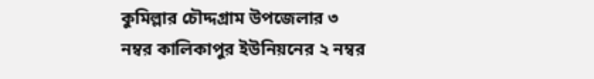কুমিল্লার চৌদ্দগ্রাম উপজেলার ৩ নম্বর কালিকাপুর ইউনিয়নের ২ নম্বর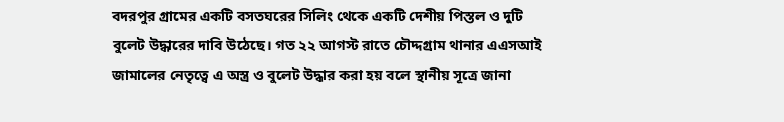বদরপুর গ্রামের একটি বসতঘরের সিলিং থেকে একটি দেশীয় পিস্তল ও দুটি বুলেট উদ্ধারের দাবি উঠেছে। গত ২২ আগস্ট রাতে চৌদ্দগ্রাম থানার এএসআই জামালের নেতৃত্বে এ অস্ত্র ও বুলেট উদ্ধার করা হয় বলে স্থানীয় সূত্রে জানা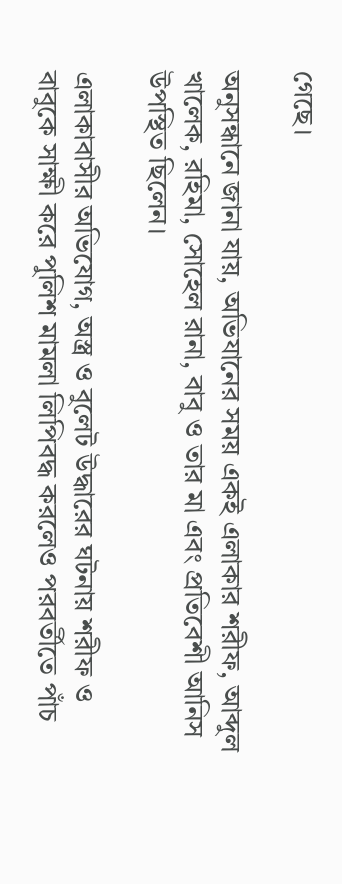গেছে।

অনুসন্ধানে জানা যায়, অভিযানের সময় একই এলাকার শরীফ, আব্দুল খালেক, রহিমা, সোহেল রানা, বাবু ও তার মা এবং প্রতিবেশী আনিস উপস্থিত ছিলেন।

এলাকাবাসীর অভিযোগ, অস্ত্র ও বুলেট উদ্ধারের ঘটনায় শরীফ ও বাবুকে সাক্ষী করে পুলিশ মামলা লিপিবদ্ধ করলেও পরবর্তীতে পাঁচ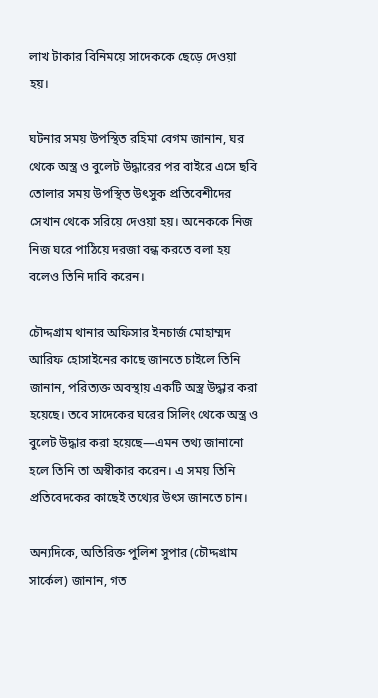লাখ টাকার বিনিময়ে সাদেককে ছেড়ে দেওয়া হয়।

ঘটনার সময় উপস্থিত রহিমা বেগম জানান, ঘর থেকে অস্ত্র ও বুলেট উদ্ধারের পর বাইরে এসে ছবি তোলার সময় উপস্থিত উৎসুক প্রতিবেশীদের সেখান থেকে সরিয়ে দেওয়া হয়। অনেককে নিজ নিজ ঘরে পাঠিয়ে দরজা বন্ধ করতে বলা হয় বলেও তিনি দাবি করেন।

চৌদ্দগ্রাম থানার অফিসার ইনচার্জ মোহাম্মদ আরিফ হোসাইনের কাছে জানতে চাইলে তিনি জানান, পরিত্যক্ত অবস্থায় একটি অস্ত্র উদ্ধার করা হয়েছে। তবে সাদেকের ঘরের সিলিং থেকে অস্ত্র ও বুলেট উদ্ধার করা হয়েছে—এমন তথ্য জানানো হলে তিনি তা অস্বীকার করেন। এ সময় তিনি প্রতিবেদকের কাছেই তথ্যের উৎস জানতে চান।

অন্যদিকে, অতিরিক্ত পুলিশ সুপার (চৌদ্দগ্রাম সার্কেল) জানান, গত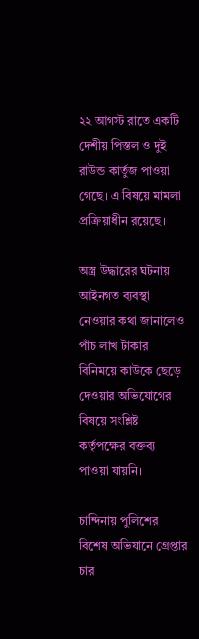২২ আগস্ট রাতে একটি দেশীয় পিস্তল ও দুই রাউন্ড কার্তুজ পাওয়া গেছে। এ বিষয়ে মামলা প্রক্রিয়াধীন রয়েছে।

অস্ত্র উদ্ধারের ঘটনায় আইনগত ব্যবস্থা নেওয়ার কথা জানালেও পাঁচ লাখ টাকার বিনিময়ে কাউকে ছেড়ে দেওয়ার অভিযোগের বিষয়ে সংশ্লিষ্ট কর্তৃপক্ষের বক্তব্য পাওয়া যায়নি।

চান্দিনায় পুলিশের বিশেষ অভিযানে গ্রেপ্তার চার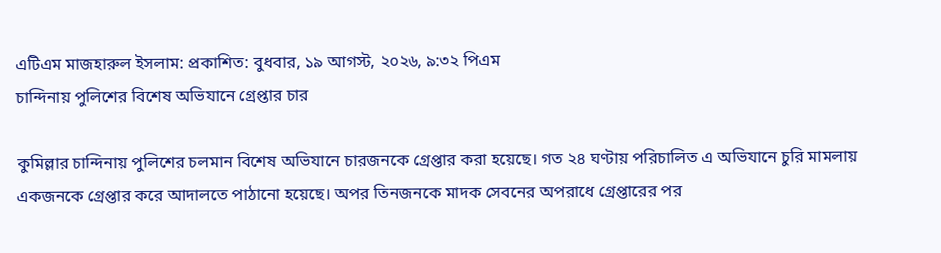এটিএম মাজহারুল ইসলাম: প্রকাশিত: বুধবার, ১৯ আগস্ট, ২০২৬, ৯:৩২ পিএম
চান্দিনায় পুলিশের বিশেষ অভিযানে গ্রেপ্তার চার

কুমিল্লার চান্দিনায় পুলিশের চলমান বিশেষ অভিযানে চারজনকে গ্রেপ্তার করা হয়েছে। গত ২৪ ঘণ্টায় পরিচালিত এ অভিযানে চুরি মামলায় একজনকে গ্রেপ্তার করে আদালতে পাঠানো হয়েছে। অপর তিনজনকে মাদক সেবনের অপরাধে গ্রেপ্তারের পর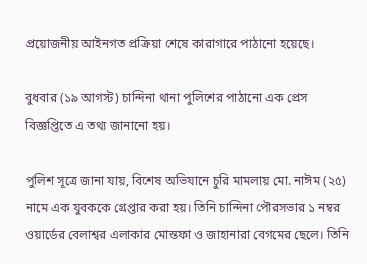প্রয়োজনীয় আইনগত প্রক্রিয়া শেষে কারাগারে পাঠানো হয়েছে।

বুধবার (১৯ আগস্ট) চান্দিনা থানা পুলিশের পাঠানো এক প্রেস বিজ্ঞপ্তিতে এ তথ্য জানানো হয়।

পুলিশ সূত্রে জানা যায়, বিশেষ অভিযানে চুরি মামলায় মো. নাঈম (২৫) নামে এক যুবককে গ্রেপ্তার করা হয়। তিনি চান্দিনা পৌরসভার ১ নম্বর ওয়ার্ডের বেলাশ্বর এলাকার মোস্তফা ও জাহানারা বেগমের ছেলে। তিনি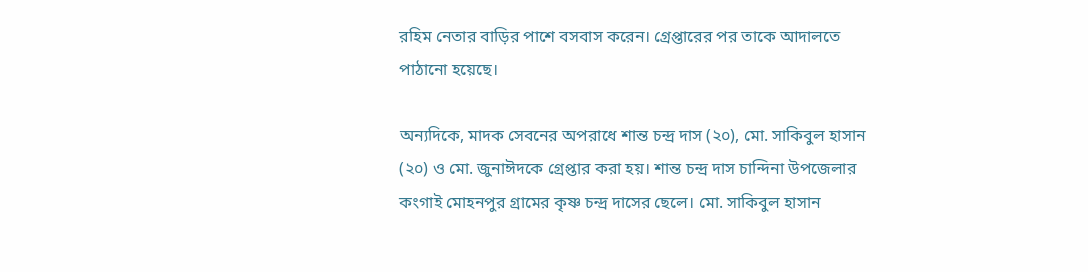রহিম নেতার বাড়ির পাশে বসবাস করেন। গ্রেপ্তারের পর তাকে আদালতে পাঠানো হয়েছে।

অন্যদিকে, মাদক সেবনের অপরাধে শান্ত চন্দ্র দাস (২০), মো. সাকিবুল হাসান (২০) ও মো. জুনাঈদকে গ্রেপ্তার করা হয়। শান্ত চন্দ্র দাস চান্দিনা উপজেলার কংগাই মোহনপুর গ্রামের কৃষ্ণ চন্দ্র দাসের ছেলে। মো. সাকিবুল হাসান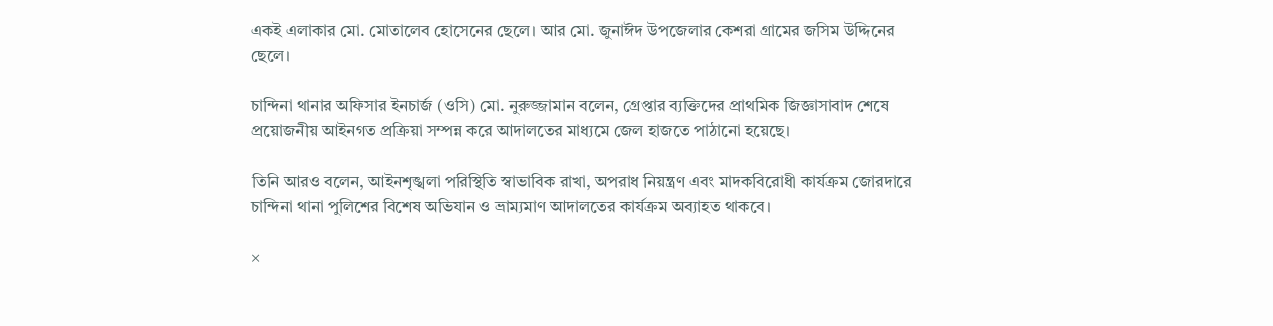একই এলাকার মো. মোতালেব হোসেনের ছেলে। আর মো. জুনাঈদ উপজেলার কেশরা গ্রামের জসিম উদ্দিনের ছেলে।

চান্দিনা থানার অফিসার ইনচার্জ (ওসি) মো. নুরুজ্জামান বলেন, গ্রেপ্তার ব্যক্তিদের প্রাথমিক জিজ্ঞাসাবাদ শেষে প্রয়োজনীয় আইনগত প্রক্রিয়া সম্পন্ন করে আদালতের মাধ্যমে জেল হাজতে পাঠানো হয়েছে।

তিনি আরও বলেন, আইনশৃঙ্খলা পরিস্থিতি স্বাভাবিক রাখা, অপরাধ নিয়ন্ত্রণ এবং মাদকবিরোধী কার্যক্রম জোরদারে চান্দিনা থানা পুলিশের বিশেষ অভিযান ও ভ্রাম্যমাণ আদালতের কার্যক্রম অব্যাহত থাকবে।

×